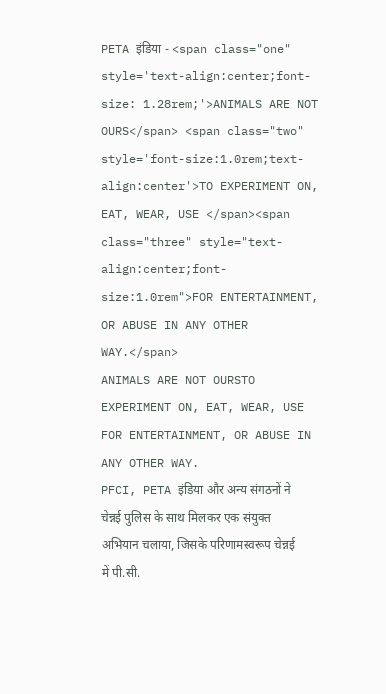PETA इंडिया - <span class="one" style='text-align:center;font-size: 1.28rem;'>ANIMALS ARE NOT OURS</span> <span class="two" style='font-size:1.0rem;text-align:center'>TO EXPERIMENT ON, EAT, WEAR, USE </span><span class="three" style="text-align:center;font-size:1.0rem">FOR ENTERTAINMENT, OR ABUSE IN ANY OTHER WAY.</span>
ANIMALS ARE NOT OURSTO EXPERIMENT ON, EAT, WEAR, USE FOR ENTERTAINMENT, OR ABUSE IN ANY OTHER WAY.
PFCI, PETA इंडिया और अन्य संगठनों ने चेन्नई पुलिस के साथ मिलकर एक संयुक्त अभियान चलाया, जिसके परिणामस्वरूप चेन्नई में पी.सी.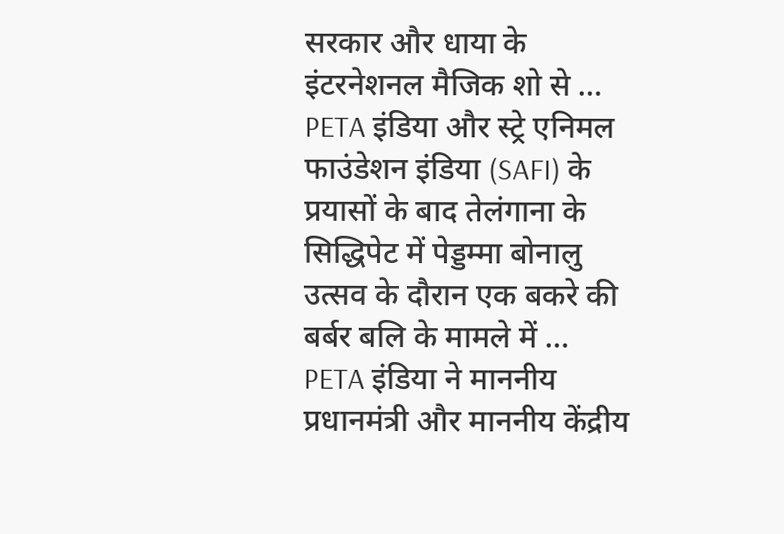सरकार और धाया के इंटरनेशनल मैजिक शो से …
PETA इंडिया और स्ट्रे एनिमल फाउंडेशन इंडिया (SAFI) के प्रयासों के बाद तेलंगाना के सिद्धिपेट में पेड्डम्मा बोनालु उत्सव के दौरान एक बकरे की बर्बर बलि के मामले में …
PETA इंडिया ने माननीय प्रधानमंत्री और माननीय केंद्रीय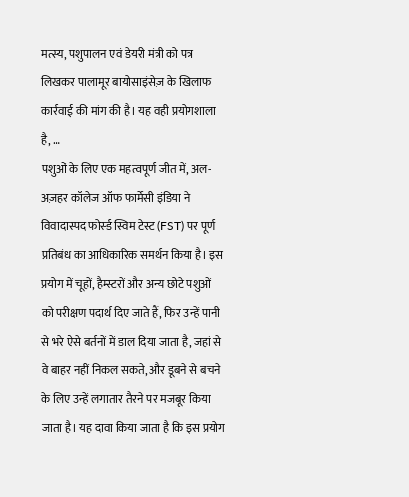मत्स्य, पशुपालन एवं डेयरी मंत्री को पत्र लिखकर पालामूर बायोसाइंसेज़ के खिलाफ कार्रवाई की मांग की है। यह वही प्रयोगशाला है, …
पशुओं के लिए एक महत्वपूर्ण जीत में, अल-अज़हर कॉलेज ऑफ फार्मेसी इंडिया ने विवादास्पद फोर्स्ड स्विम टेस्ट (FST) पर पूर्ण प्रतिबंध का आधिकारिक समर्थन किया है। इस प्रयोग में चूहों, हैम्स्टरों और अन्य छोटे पशुओं को परीक्षण पदार्थ दिए जाते हैं, फिर उन्हें पानी से भरे ऐसे बर्तनों में डाल दिया जाता है, जहां से वे बाहर नहीं निकल सकते, और डूबने से बचने के लिए उन्हें लगातार तैरने पर मजबूर किया जाता है। यह दावा किया जाता है कि इस प्रयोग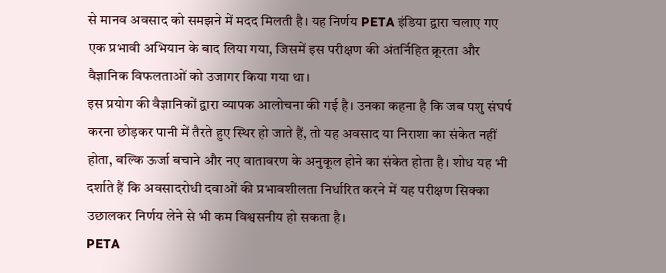से मानव अवसाद को समझने में मदद मिलती है। यह निर्णय PETA इंडिया द्वारा चलाए गए एक प्रभावी अभियान के बाद लिया गया, जिसमें इस परीक्षण की अंतर्निहित क्रूरता और वैज्ञानिक विफलताओं को उजागर किया गया था।
इस प्रयोग की वैज्ञानिकों द्वारा व्यापक आलोचना की गई है। उनका कहना है कि जब पशु संघर्ष करना छोड़कर पानी में तैरते हुए स्थिर हो जाते हैं, तो यह अवसाद या निराशा का संकेत नहीं होता, बल्कि ऊर्जा बचाने और नए वातावरण के अनुकूल होने का संकेत होता है। शोध यह भी दर्शाते हैं कि अवसादरोधी दवाओं की प्रभावशीलता निर्धारित करने में यह परीक्षण सिक्का उछालकर निर्णय लेने से भी कम विश्वसनीय हो सकता है।
PETA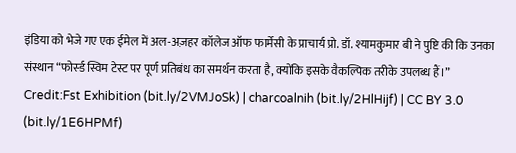इंडिया को भेजे गए एक ईमेल में अल-अज़हर कॉलेज ऑफ फार्मेसी के प्राचार्य प्रो. डॉ. श्यामकुमार बी ने पुष्टि की कि उनका संस्थान “फोर्स्ड स्विम टेस्ट पर पूर्ण प्रतिबंध का समर्थन करता है, क्योंकि इसके वैकल्पिक तरीके उपलब्ध हैं।”
Credit:Fst Exhibition (bit.ly/2VMJoSk) | charcoalnih (bit.ly/2HlHijf) | CC BY 3.0 (bit.ly/1E6HPMf)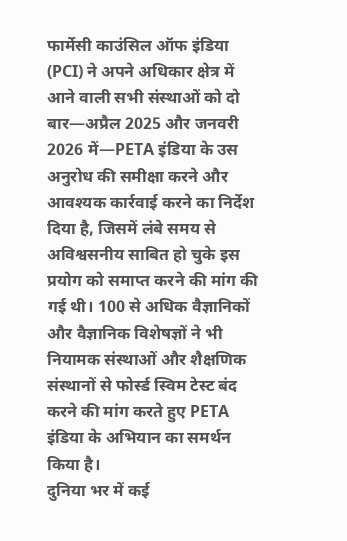फार्मेसी काउंसिल ऑफ इंडिया (PCI) ने अपने अधिकार क्षेत्र में आने वाली सभी संस्थाओं को दो बार—अप्रैल 2025 और जनवरी 2026 में—PETA इंडिया के उस अनुरोध की समीक्षा करने और आवश्यक कार्रवाई करने का निर्देश दिया है, जिसमें लंबे समय से अविश्वसनीय साबित हो चुके इस प्रयोग को समाप्त करने की मांग की गई थी। 100 से अधिक वैज्ञानिकों और वैज्ञानिक विशेषज्ञों ने भी नियामक संस्थाओं और शैक्षणिक संस्थानों से फोर्स्ड स्विम टेस्ट बंद करने की मांग करते हुए PETA इंडिया के अभियान का समर्थन किया है।
दुनिया भर में कई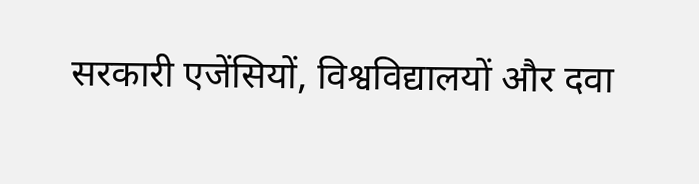सरकारी एजेंसियों, विश्वविद्यालयों और दवा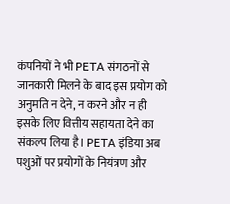कंपनियों ने भी PETA संगठनों से जानकारी मिलने के बाद इस प्रयोग को अनुमति न देने, न करने और न ही इसके लिए वित्तीय सहायता देने का संकल्प लिया है। PETA इंडिया अब पशुओं पर प्रयोगों के नियंत्रण और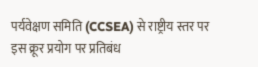पर्यवेक्षण समिति (CCSEA) से राष्ट्रीय स्तर पर इस क्रूर प्रयोग पर प्रतिबंध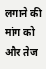लगाने की मांग को और तेज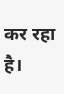कर रहा है।